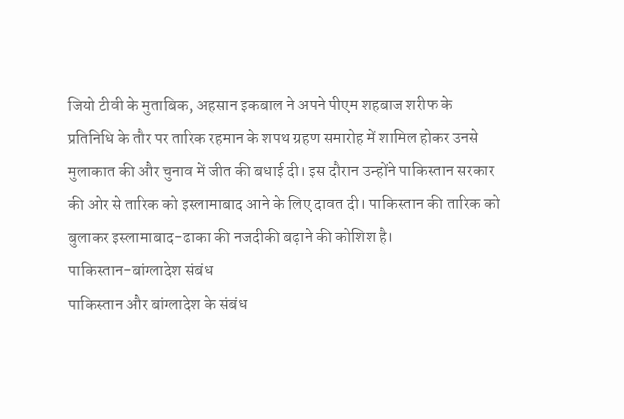जियो टीवी के मुताबिक, अहसान इकबाल ने अपने पीएम शहबाज शरीफ के प्रतिनिधि के तौर पर तारिक रहमान के शपथ ग्रहण समारोह में शामिल होकर उनसे मुलाकात की और चुनाव में जीत की बधाई दी। इस दौरान उन्होंने पाकिस्तान सरकार की ओर से तारिक को इस्लामाबाद आने के लिए दावत दी। पाकिस्तान की तारिक को बुलाकर इस्लामाबाद-ढाका की नजदीकी बढ़ाने की कोशिश है।
पाकिस्तान-बांग्लादेश संबंध
पाकिस्तान और बांग्लादेश के संबंध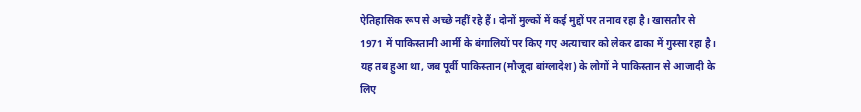ऐतिहासिक रूप से अच्छे नहीं रहे हैं। दोनों मुल्कों में कई मुद्दों पर तनाव रहा है। खासतौर से 1971 में पाकिस्तानी आर्मी के बंगालियों पर किए गए अत्याचार को लेकर ढाका में गुस्सा रहा है। यह तब हुआ था, जब पूर्वी पाकिस्तान (मौजूदा बांग्लादेश) के लोगों ने पाकिस्तान से आजादी के लिए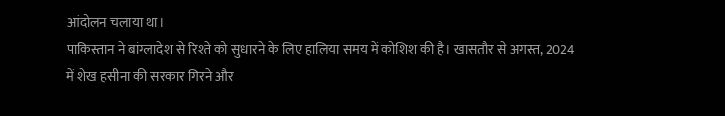आंदोलन चलाया था।
पाकिस्तान ने बांग्लादेश से रिश्ते को सुधारने के लिए हालिया समय में कोशिश की है। खासतौर से अगस्त, 2024 में शेख हसीना की सरकार गिरने और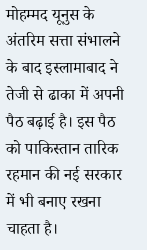मोहम्मद यूनुस के अंतरिम सत्ता संभालने के बाद इस्लामाबाद ने तेजी से ढाका में अपनी पैठ बढ़ाई है। इस पैठ को पाकिस्तान तारिक रहमान की नई सरकार में भी बनाए रखना चाहता है।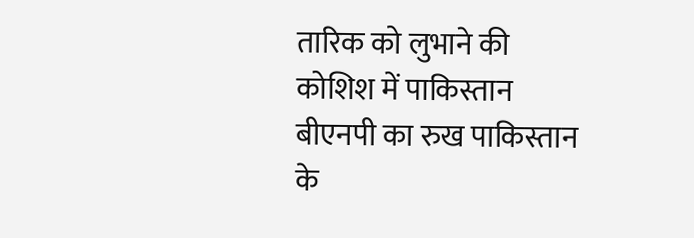तारिक को लुभाने की कोशिश में पाकिस्तान
बीएनपी का रुख पाकिस्तान के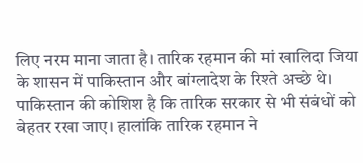लिए नरम माना जाता है। तारिक रहमान की मां खालिदा जिया के शासन में पाकिस्तान और बांग्लादेश के रिश्ते अच्छे थे। पाकिस्तान की कोशिश है कि तारिक सरकार से भी संबंधों को बेहतर रखा जाए। हालांकि तारिक रहमान ने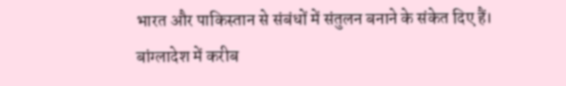भारत और पाकिस्तान से संबंधों में संतुलन बनाने के संकेत दिए हैं।
बांग्लादेश में करीब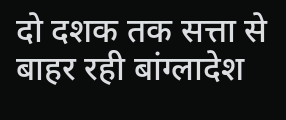दो दशक तक सत्ता से बाहर रही बांग्लादेश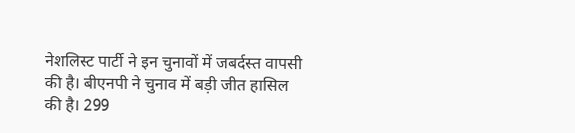नेशलिस्ट पार्टी ने इन चुनावों में जबर्दस्त वापसी की है। बीएनपी ने चुनाव में बड़ी जीत हासिल की है। 299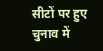सीटों पर हुए चुनाव में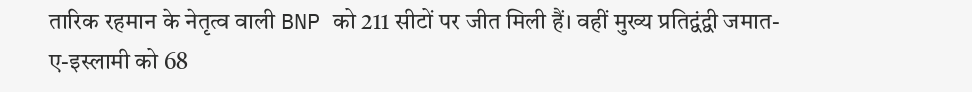तारिक रहमान के नेतृत्व वाली BNP को 211 सीटों पर जीत मिली हैं। वहीं मुख्य प्रतिद्वंद्वी जमात-ए-इस्लामी को 68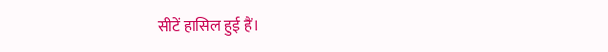सीटें हासिल हुई हैं।